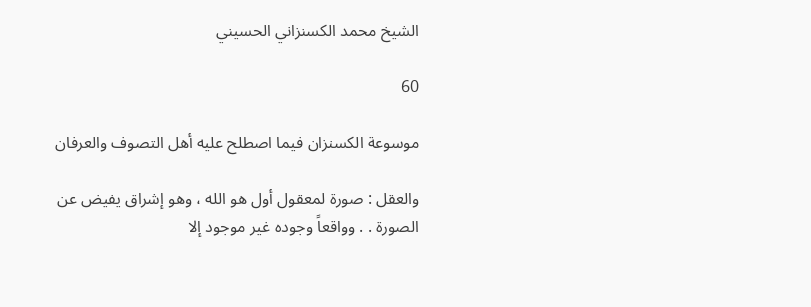الشيخ محمد الكسنزاني الحسيني

60

موسوعة الكسنزان فيما اصطلح عليه أهل التصوف والعرفان

والعقل : صورة لمعقول أول هو الله ، وهو إشراق يفيض عن الصورة . . وواقعاً وجوده غير موجود إلا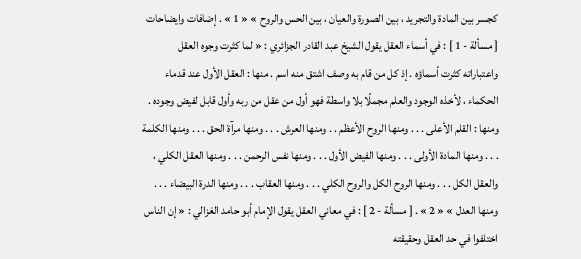كجسر بين المادة والتجريد ، بين الصورة والعيان ، بين الحس والروح » « 1 » . إضافات وايضاحات [ مسألة - 1 ] : في أسماء العقل يقول الشيخ عبد القادر الجزائري : « لما كثرت وجوه العقل واعتباراته كثرت أسماؤه . إذ كل من قام به وصف اشتق منه اسم . منها : العقل الأول عند قدماء الحكماء ، لأخذه الوجود والعلم مجملًا بلا واسطة فهو أول من عقل من ربه وأول قابل لفيض وجوده . ومنها : القلم الأعلى . . . ومنها الروح الأعظم . . ومنها العرش . . . ومنها مرآة الحق . . . ومنها الكلمة . . . ومنها المادة الأولى . . . ومنها الفيض الأول . . . ومنها نفس الرحمن . . . ومنها العقل الكلي ، والعقل الكل . . . ومنها الروح الكل والروح الكلي . . . ومنها العقاب . . . ومنها الدرة البيضاء . . . ومنها العدل » « 2 » . [ مسألة - 2 ] : في معاني العقل يقول الإمام أبو حامد الغزالي : « إن الناس اختلفوا في حد العقل وحقيقته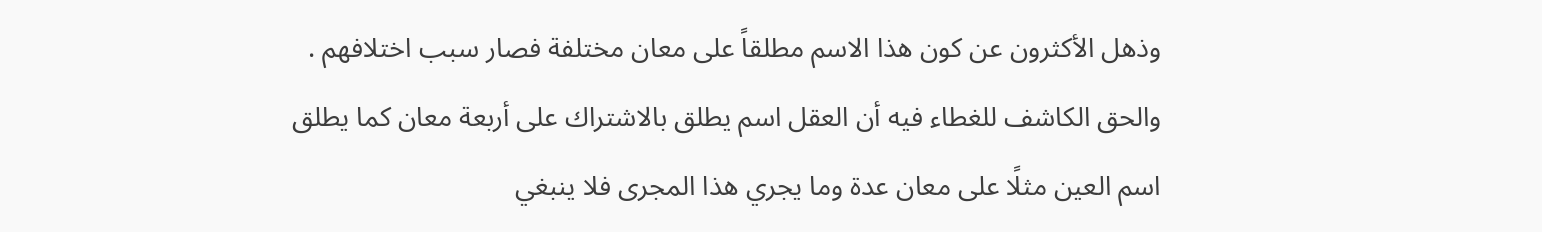وذهل الأكثرون عن كون هذا الاسم مطلقاً على معان مختلفة فصار سبب اختلافهم . والحق الكاشف للغطاء فيه أن العقل اسم يطلق بالاشتراك على أربعة معان كما يطلق اسم العين مثلًا على معان عدة وما يجري هذا المجرى فلا ينبغي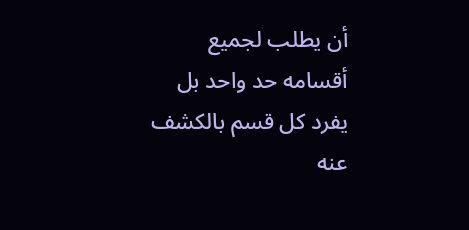أن يطلب لجميع أقسامه حد واحد بل يفرد كل قسم بالكشف عنه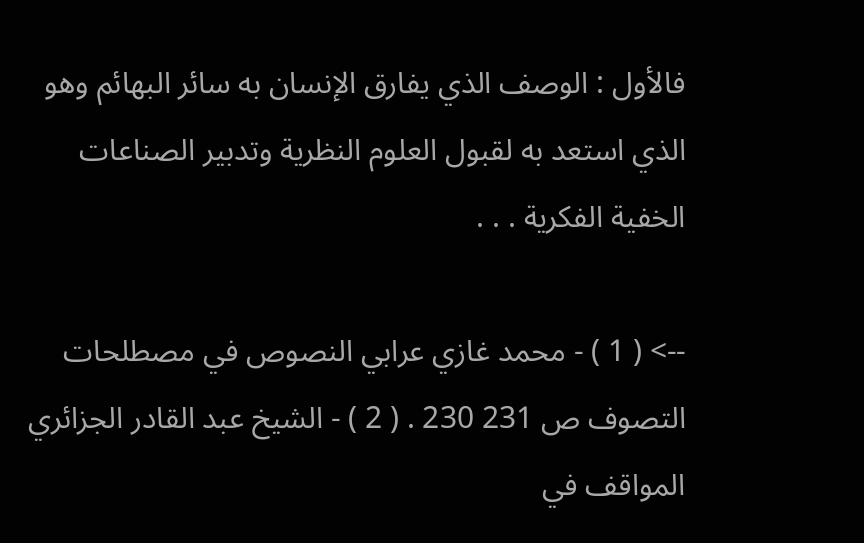فالأول : الوصف الذي يفارق الإنسان به سائر البهائم وهو الذي استعد به لقبول العلوم النظرية وتدبير الصناعات الخفية الفكرية . . .

--> ( 1 ) - محمد غازي عرابي النصوص في مصطلحات التصوف ص 231 230 . ( 2 ) - الشيخ عبد القادر الجزائري المواقف في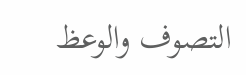التصوف والوعظ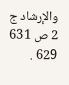والإرشاد ج 2 ص 631 629 .